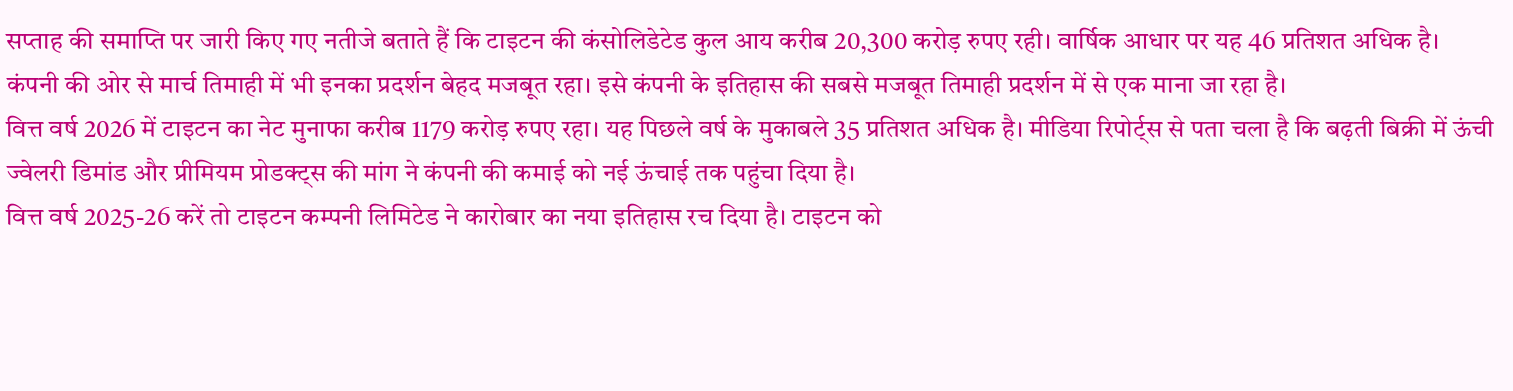सप्ताह की समाप्ति पर जारी किए गए नतीजे बताते हैं कि टाइटन की कंसोलिडेटेड कुल आय करीब 20,300 करोड़ रुपए रही। वार्षिक आधार पर यह 46 प्रतिशत अधिक है। कंपनी की ओर से मार्च तिमाही में भी इनका प्रदर्शन बेहद मजबूत रहा। इसे कंपनी के इतिहास की सबसे मजबूत तिमाही प्रदर्शन में से एक माना जा रहा है।
वित्त वर्ष 2026 में टाइटन का नेट मुनाफा करीब 1179 करोड़ रुपए रहा। यह पिछले वर्ष के मुकाबले 35 प्रतिशत अधिक है। मीडिया रिपोर्ट्स से पता चला है कि बढ़ती बिक्री में ऊंची ज्वेलरी डिमांड और प्रीमियम प्रोडक्ट्स की मांग ने कंपनी की कमाई को नई ऊंचाई तक पहुंचा दिया है।
वित्त वर्ष 2025-26 करें तो टाइटन कम्पनी लिमिटेड ने कारोबार का नया इतिहास रच दिया है। टाइटन को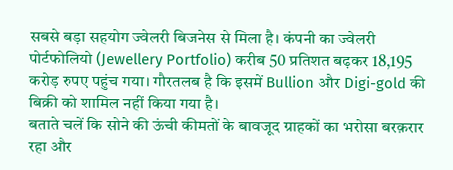सबसे बड़ा सहयोग ज्वेलरी बिजनेस से मिला है। कंपनी का ज्वेलरी पोर्टफोलियो (Jewellery Portfolio) करीब 50 प्रतिशत बढ़कर 18,195 करोड़ रुपए पहुंच गया। गौरतलब है कि इसमें Bullion और Digi-gold की बिक्री को शामिल नहीं किया गया है।
बताते चलें कि सोने की ऊंची कीमतों के बावजूद ग्राहकों का भरोसा बरक़रार रहा और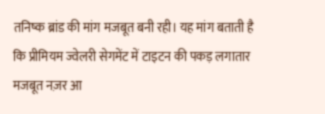तनिष्क ब्रांड की मांग मजबूत बनी रही। यह मांग बताती है कि प्रीमियम ज्वेलरी सेगमेंट में टाइटन की पकड़ लगातार मजबूत नज़र आ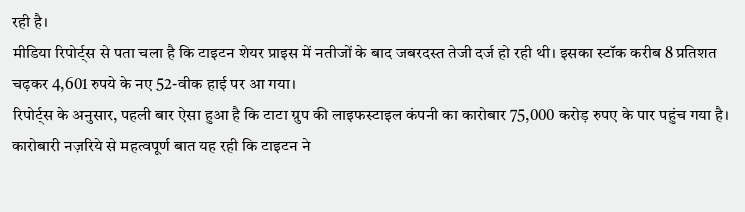रही है।
मीडिया रिपोर्ट्स से पता चला है कि टाइटन शेयर प्राइस में नतीजों के बाद जबरदस्त तेजी दर्ज हो रही थी। इसका स्टॉक करीब 8 प्रतिशत चढ़कर 4,601 रुपये के नए 52-वीक हाई पर आ गया।
रिपोर्ट्स के अनुसार, पहली बार ऐसा हुआ है कि टाटा ग्रुप की लाइफस्टाइल कंपनी का कारोबार 75,000 करोड़ रुपए के पार पहुंच गया है। कारोबारी नज़रिये से महत्वपूर्ण बात यह रही कि टाइटन ने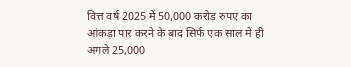वित्त वर्ष 2025 में 50,000 करोड़ रुपए का आंकड़ा पार करने के बाद सिर्फ एक साल में ही अगले 25,000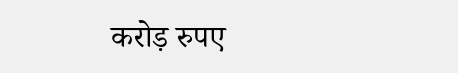करोड़ रुपए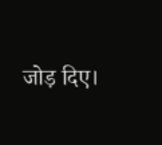जोड़ दिए।